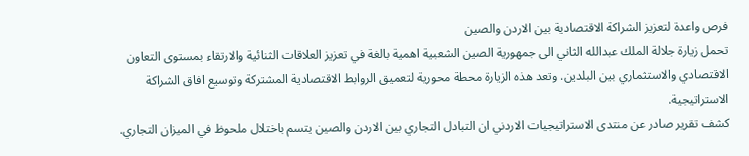فرص واعدة لتعزيز الشراكة الاقتصادية بين الاردن والصين
تحمل زيارة جلالة الملك عبدالله الثاني الى جمهورية الصين الشعبية اهمية بالغة في تعزيز العلاقات الثنائية والارتقاء بمستوى التعاون الاقتصادي والاستثماري بين البلدين. وتعد هذه الزيارة محطة محورية لتعميق الروابط الاقتصادية المشتركة وتوسيع افاق الشراكة الاستراتيجية.
كشف تقرير صادر عن منتدى الاستراتيجيات الاردني ان التبادل التجاري بين الاردن والصين يتسم باختلال ملحوظ في الميزان التجاري.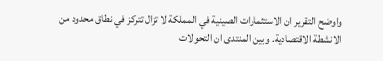واوضح التقرير ان الاستثمارات الصينية في المملكة لا تزال تتركز في نطاق محدود من الانشطة الاقتصادية. وبين المنتدى ان التحولات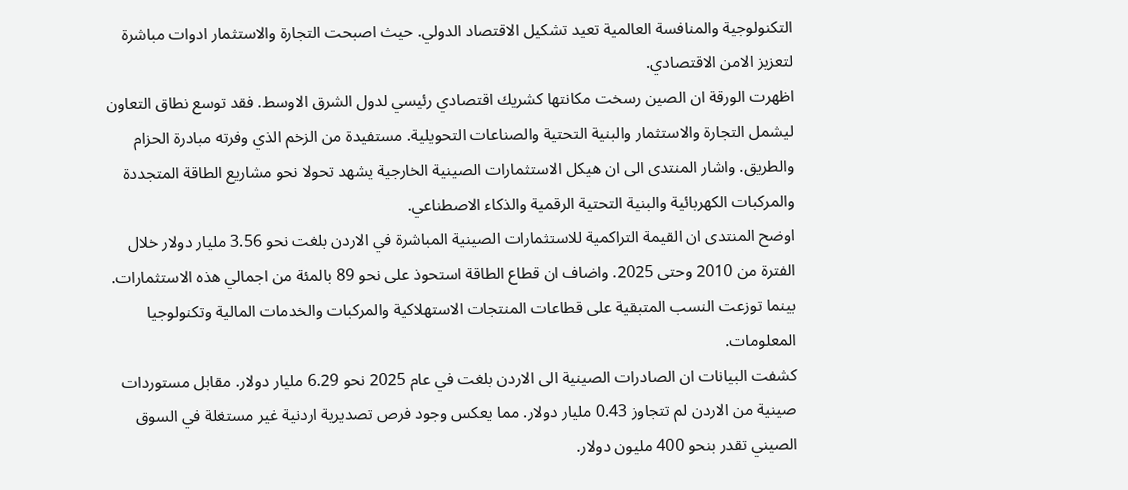التكنولوجية والمنافسة العالمية تعيد تشكيل الاقتصاد الدولي. حيث اصبحت التجارة والاستثمار ادوات مباشرة لتعزيز الامن الاقتصادي.
اظهرت الورقة ان الصين رسخت مكانتها كشريك اقتصادي رئيسي لدول الشرق الاوسط. فقد توسع نطاق التعاون ليشمل التجارة والاستثمار والبنية التحتية والصناعات التحويلية. مستفيدة من الزخم الذي وفرته مبادرة الحزام والطريق. واشار المنتدى الى ان هيكل الاستثمارات الصينية الخارجية يشهد تحولا نحو مشاريع الطاقة المتجددة والمركبات الكهربائية والبنية التحتية الرقمية والذكاء الاصطناعي.
اوضح المنتدى ان القيمة التراكمية للاستثمارات الصينية المباشرة في الاردن بلغت نحو 3.56 مليار دولار خلال الفترة من 2010 وحتى 2025. واضاف ان قطاع الطاقة استحوذ على نحو 89 بالمئة من اجمالي هذه الاستثمارات. بينما توزعت النسب المتبقية على قطاعات المنتجات الاستهلاكية والمركبات والخدمات المالية وتكنولوجيا المعلومات.
كشفت البيانات ان الصادرات الصينية الى الاردن بلغت في عام 2025 نحو 6.29 مليار دولار. مقابل مستوردات صينية من الاردن لم تتجاوز 0.43 مليار دولار. مما يعكس وجود فرص تصديرية اردنية غير مستغلة في السوق الصيني تقدر بنحو 400 مليون دولار.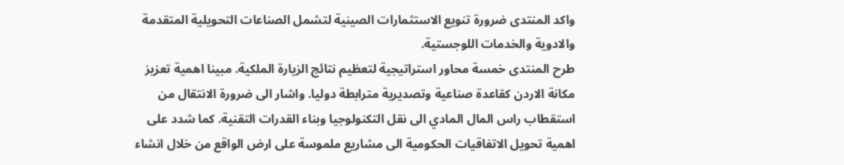واكد المنتدى ضرورة تنويع الاستثمارات الصينية لتشمل الصناعات التحويلية المتقدمة والادوية والخدمات اللوجستية.
طرح المنتدى خمسة محاور استراتيجية لتعظيم نتائج الزيارة الملكية. مبينا اهمية تعزيز مكانة الاردن كقاعدة صناعية وتصديرية مترابطة دوليا. واشار الى ضرورة الانتقال من استقطاب راس المال المادي الى نقل التكنولوجيا وبناء القدرات التقنية. كما شدد على اهمية تحويل الاتفاقيات الحكومية الى مشاريع ملموسة على ارض الواقع من خلال انشاء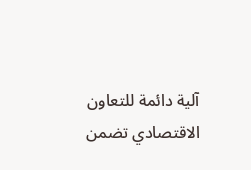آلية دائمة للتعاون الاقتصادي تضمن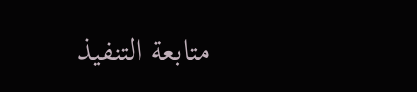متابعة التنفيذ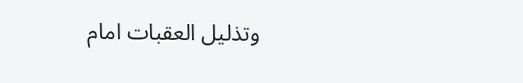وتذليل العقبات امام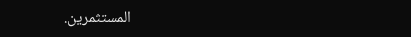المستثمرين.